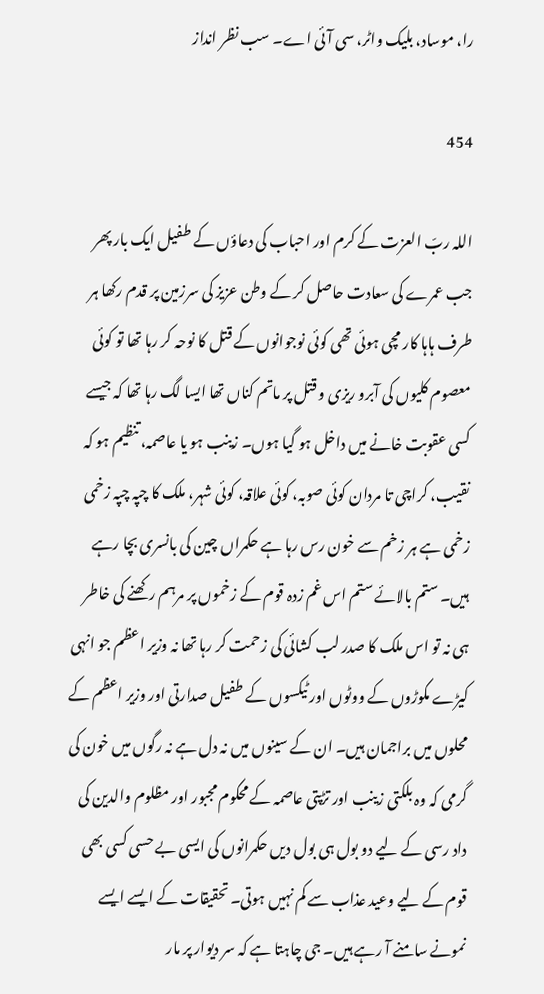را، موساد، بلیک واٹر، سی آئی اے۔ سب نظر انداز

454

اللہ ربّ العزت کے کرم اور احباب کی دعاؤں کے طفیل ایک بار پھر جب عمرے کی سعادت حاصل کر کے وطن عزیز کی سرزمین پر قدم رکھا ہر طرف ہاہا کار مچی ہوئی تھی کوئی نوجوانوں کے قتل کا نوحہ کر رہا تھا تو کوئی معصوم کلیوں کی آبرو ریزی و قتل پر ماتم کناں تھا ایسا لگ رہا تھا کہ جیسے کسی عقوبت خانے میں داخل ہو گیا ہوں۔ زینب ہو یا عاصمہ، تنظیم ہو کہ نقیب، کراچی تا مردان کوئی صوبہ، کوئی علاقہ، کوئی شہر، ملک کا چپہ چپہ زخمی زخمی ہے ہر زخم سے خون رس رہا ہے حکمراں چین کی بانسری بچا رہے ہیں۔ ستم بالائے ستم اس غم زدہ قوم کے زخموں پر مرہم رکھنے کی خاطر ہی نہ تو اس ملک کا صدر لب کشائی کی زحمت کر رہا تھا نہ وزیر اعظم جو انہی کیڑے مکوڑوں کے ووٹوں اور ٹیکسوں کے طفیل صدارتی اور وزیر اعظم کے محلوں میں براجمان ہیں۔ ان کے سینوں میں نہ دل ہے نہ رگوں میں خون کی گرمی کہ وہ بلکتی زینب اور تڑپتی عاصمہ کے محکوم مجبور اور مظلوم والدین کی داد رسی کے لیے دو بول ہی بول دیں حکمرانوں کی ایسی بے حسی کسی بھی قوم کے لیے وعید عذاب سے کم نہیں ہوتی۔ تحقیقات کے ایسے ایسے نمونے سامنے آ رہے ہیں۔ جی چاہتا ہے کہ سر دیوار پر مار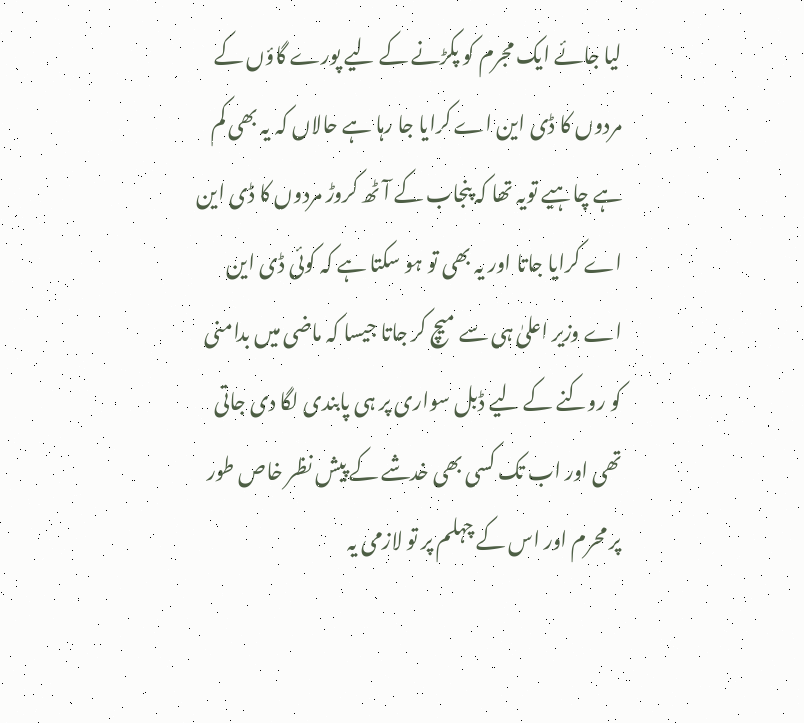لیا جائے ایک مجرم کو پکڑنے کے لیے پورے گاؤں کے مردوں کا ڈی این اے کرایا جا رہا ہے حالاں کہ یہ بھی کم ہے چاہیے تویہ تھا کہ پنجاب کے آٹھ کروڑ مردوں کا ڈی این اے کرایا جاتا اور یہ بھی تو ہو سکتا ہے کہ کوئی ڈی این اے وزیر اعلیٰ ہی سے میچ کر جاتا جیسا کہ ماضی میں بدامنی کو روکنے کے لیے ڈبل سواری پر ہی پابندی لگا دی جاتی تھی اور اب تک کسی بھی خدشے کے پیش نظر خاص طور پر محرم اور اس کے چہلم پر تو لازمی یہ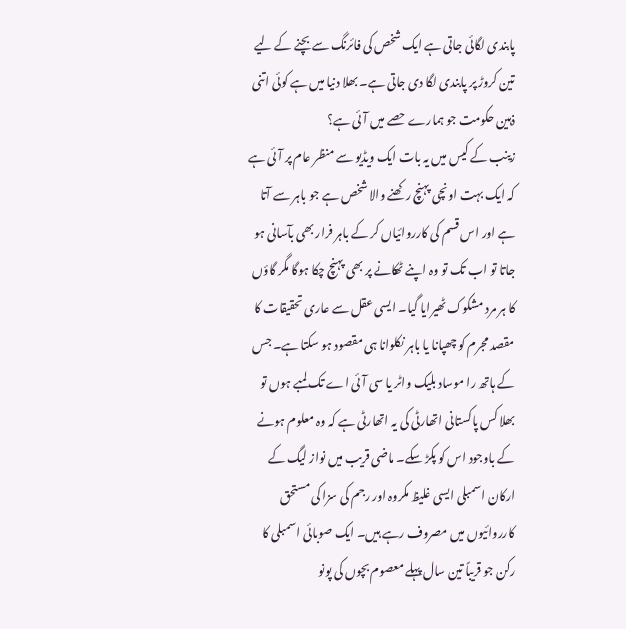پابندی لگائی جاتی ہے ایک شخص کی فائرنگ سے بچنے کے لیے تین کروڑ پر پابندی لگا دی جاتی ہے۔ بھلا دنیا میں ہے کوئی اتنی ذہین حکومت جو ہمارے حصے میں آئی ہے؟
زینب کے کیس میں یہ بات ایک ویڈیو سے منظر عام پر آئی ہے کہ ایک بہت اونچی پہنچ رکھنے والا شخص ہے جو باہر سے آتا ہے اور اس قسم کی کارروائیاں کر کے باہر فرار بھی بآسانی ہو جاتا تو اب تک تو وہ اپنے ٹھکانے پر بھی پہنچ چکا ہوگا مگر گاؤں کا ہر مرد مشکوک ٹھیرایا گیا۔ ایسی عقل سے عاری تحقیقات کا مقصد مجرم کو چھپانا یا باہر نکلوانا ہی مقصود ہو سکتا ہے۔ جس کے ہاتھ را موساد بلیک واٹر یا سی آئی اے تک لمبے ہوں تو بھلا کس پاکستانی اتھارٹی کی یہ اتھارٹی ہے کہ وہ معلوم ہونے کے باوجود اس کو پکڑ سکے۔ ماضی قریب میں نواز لیگ کے ارکان اسمبلی ایسی غلیظ مکروہ اور رجم کی سزا کی مستحق کارروائیوں میں مصروف رہے ہیں۔ ایک صوبائی اسمبلی کا رکن جو قریباً تین سال پہلے معصوم بچوں کی پونو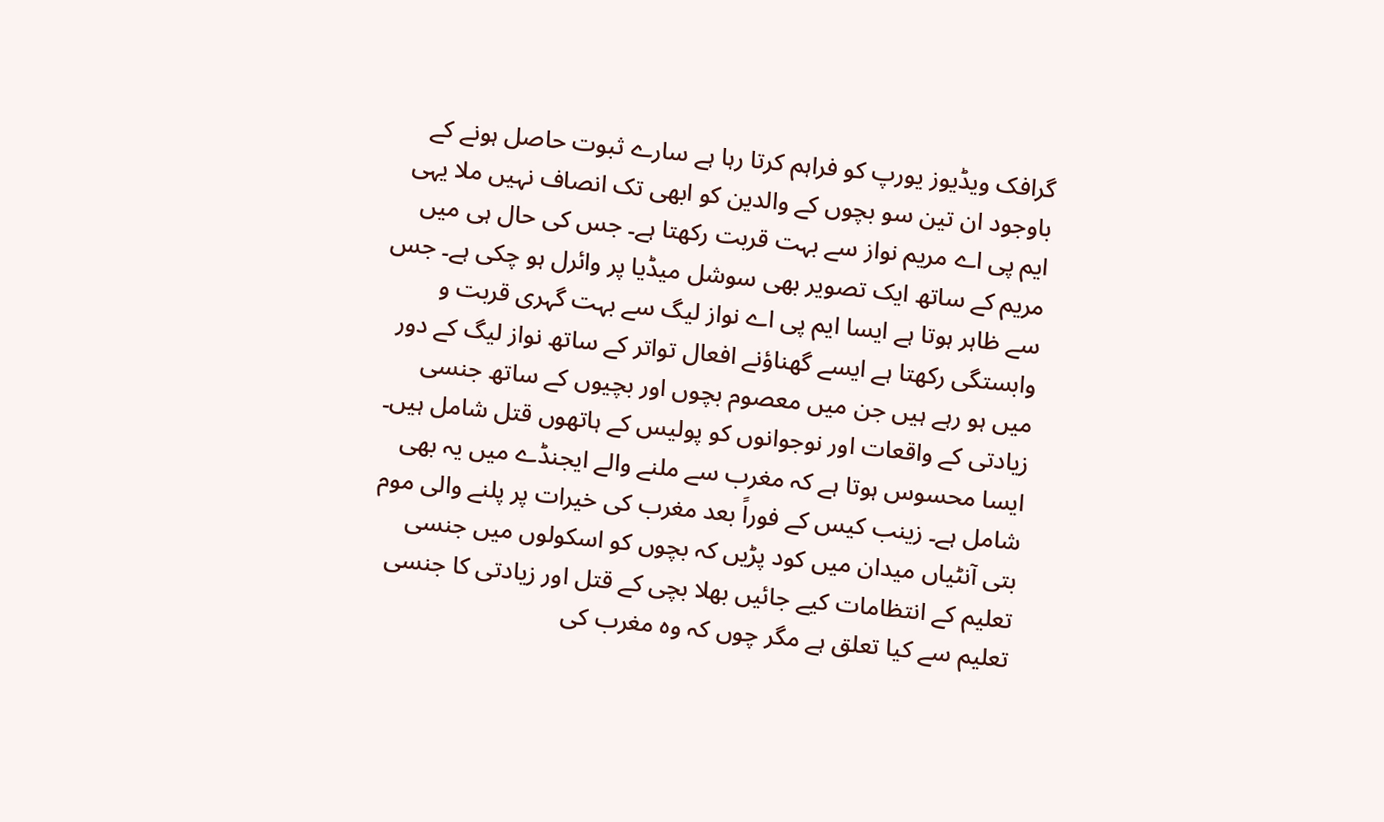گرافک ویڈیوز یورپ کو فراہم کرتا رہا ہے سارے ثبوت حاصل ہونے کے باوجود ان تین سو بچوں کے والدین کو ابھی تک انصاف نہیں ملا یہی ایم پی اے مریم نواز سے بہت قربت رکھتا ہے۔ جس کی حال ہی میں مریم کے ساتھ ایک تصویر بھی سوشل میڈیا پر وائرل ہو چکی ہے۔ جس سے ظاہر ہوتا ہے ایسا ایم پی اے نواز لیگ سے بہت گہری قربت و وابستگی رکھتا ہے ایسے گھناؤنے افعال تواتر کے ساتھ نواز لیگ کے دور میں ہو رہے ہیں جن میں معصوم بچوں اور بچیوں کے ساتھ جنسی زیادتی کے واقعات اور نوجوانوں کو پولیس کے ہاتھوں قتل شامل ہیں۔ ایسا محسوس ہوتا ہے کہ مغرب سے ملنے والے ایجنڈے میں یہ بھی شامل ہے۔ زینب کیس کے فوراً بعد مغرب کی خیرات پر پلنے والی موم بتی آنٹیاں میدان میں کود پڑیں کہ بچوں کو اسکولوں میں جنسی تعلیم کے انتظامات کیے جائیں بھلا بچی کے قتل اور زیادتی کا جنسی تعلیم سے کیا تعلق ہے مگر چوں کہ وہ مغرب کی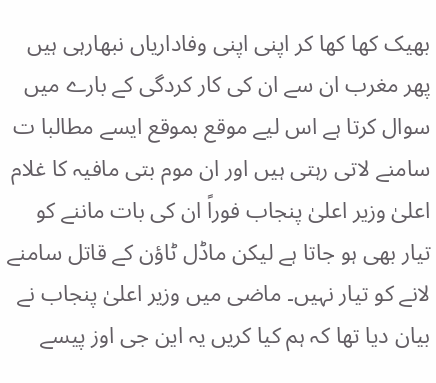بھیک کھا کھا کر اپنی اپنی وفاداریاں نبھارہی ہیں پھر مغرب ان سے ان کی کار کردگی کے بارے میں سوال کرتا ہے اس لیے موقع بموقع ایسے مطالبا ت سامنے لاتی رہتی ہیں اور ان موم بتی مافیہ کا غلام اعلیٰ وزیر اعلیٰ پنجاب فوراً ان کی بات ماننے کو تیار بھی ہو جاتا ہے لیکن ماڈل ٹاؤن کے قاتل سامنے لانے کو تیار نہیں۔ ماضی میں وزیر اعلیٰ پنجاب نے بیان دیا تھا کہ ہم کیا کریں یہ این جی اوز پیسے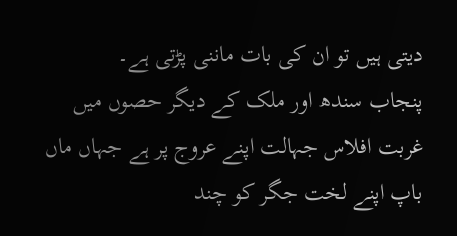دیتی ہیں تو ان کی بات ماننی پڑتی ہے۔
پنجاب سندھ اور ملک کے دیگر حصوں میں غربت افلاس جہالت اپنے عروج پر ہے جہاں ماں باپ اپنے لخت جگر کو چند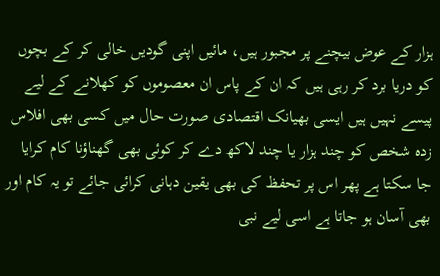ہزار کے عوض بیچنے پر مجبور ہیں، مائیں اپنی گودیں خالی کر کے بچوں کو دریا برد کر رہی ہیں کہ ان کے پاس ان معصوموں کو کھلانے کے لیے پیسے نہیں ہیں ایسی بھیانک اقتصادی صورت حال میں کسی بھی افلاس زدہ شخص کو چند ہزار یا چند لاکھ دے کر کوئی بھی گھناؤنا کام کرایا جا سکتا ہے پھر اس پر تحفظ کی بھی یقین دہانی کرائی جائے تو یہ کام اور بھی آسان ہو جاتا ہے اسی لیے نبی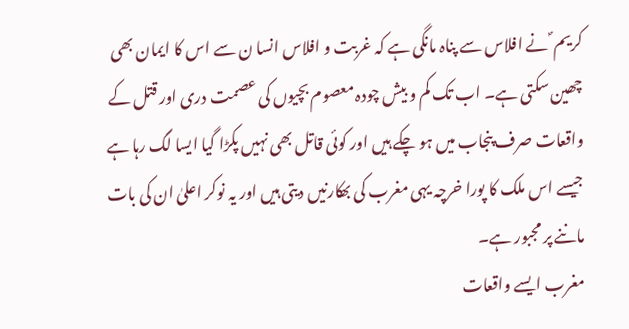کریم ؐ نے افلاس سے پناہ مانگی ہے کہ غربت و افلاس انسا ن سے اس کا ایمان بھی چھین سکتی ہے۔ اب تک کم و بیش چودہ معصوم بچیوں کی عصمت دری اور قتل کے واقعات صرف پنجاب میں ہو چکے ہیں اور کوئی قاتل بھی نہیں پکڑا گیا ایسا لگ رہا ہے جیسے اس ملک کا پورا خرچہ یہی مغرب کی بھکارنیں دیتی ہیں اور یہ نوکر اعلیٰ ان کی بات ماننے پر مجبور ہے۔
مغرب ایسے واقعات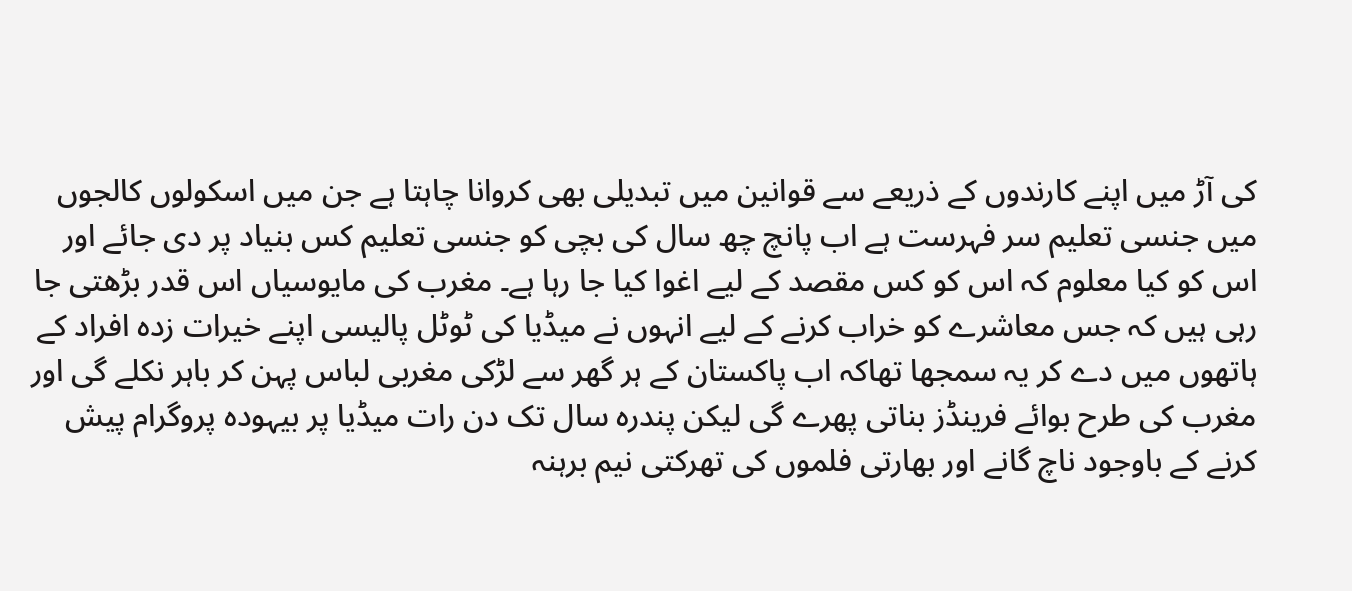کی آڑ میں اپنے کارندوں کے ذریعے سے قوانین میں تبدیلی بھی کروانا چاہتا ہے جن میں اسکولوں کالجوں میں جنسی تعلیم سر فہرست ہے اب پانچ چھ سال کی بچی کو جنسی تعلیم کس بنیاد پر دی جائے اور اس کو کیا معلوم کہ اس کو کس مقصد کے لیے اغوا کیا جا رہا ہے۔ مغرب کی مایوسیاں اس قدر بڑھتی جا رہی ہیں کہ جس معاشرے کو خراب کرنے کے لیے انہوں نے میڈیا کی ٹوٹل پالیسی اپنے خیرات زدہ افراد کے ہاتھوں میں دے کر یہ سمجھا تھاکہ اب پاکستان کے ہر گھر سے لڑکی مغربی لباس پہن کر باہر نکلے گی اور مغرب کی طرح بوائے فرینڈز بناتی پھرے گی لیکن پندرہ سال تک دن رات میڈیا پر بیہودہ پروگرام پیش کرنے کے باوجود ناچ گانے اور بھارتی فلموں کی تھرکتی نیم برہنہ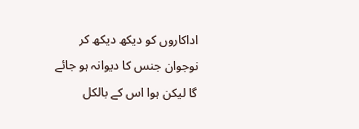اداکاروں کو دیکھ دیکھ کر نوجوان جنس کا دیوانہ ہو جائے گا لیکن ہوا اس کے بالکل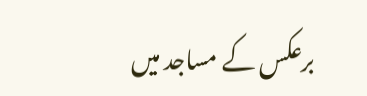برعکس کے مساجد میں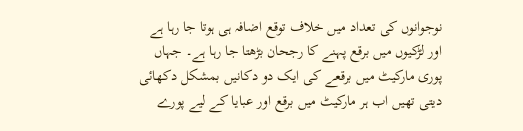نوجوانوں کی تعداد میں خلاف توقع اضافہ ہی ہوتا جا رہا ہے اور لڑکیوں میں برقع پہنے کا رجحان بڑھتا جا رہا ہے۔ جہاں پوری مارکیٹ میں برقعے کی ایک دو دکانیں بمشکل دکھائی دیتی تھیں اب ہر مارکیٹ میں برقع اور عبایا کے لیے پورے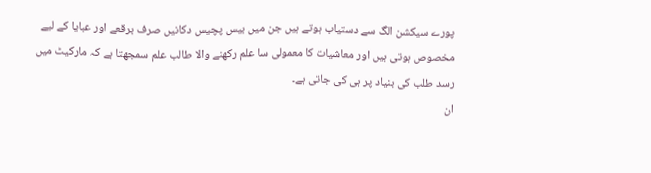پورے سیکشن الگ سے دستیاب ہوتے ہیں جن میں بیس پچیس دکانیں صرف برقعے اور عبایا کے لیے مخصوص ہوتی ہیں اور معاشیات کا معمولی سا علم رکھنے والا طالب علم سمجھتا ہے کہ مارکیٹ میں رسد طلب کی بنیاد پر ہی کی جاتی ہے۔
ان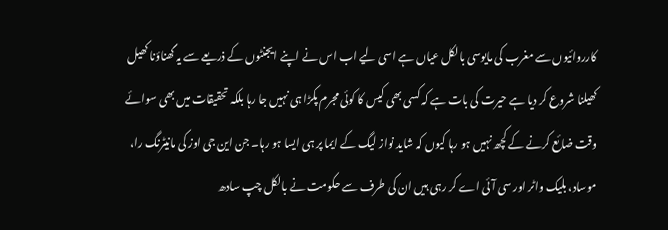کارروائیوں سے مغرب کی مایوسی بالکل عیاں ہے اسی لیے اب اس نے اپنے ایجنٹوں کے ذریعے سے یہ گھناؤنا کھیل کھیلنا شروع کر دیا ہے حیرت کی بات ہے کہ کسی بھی کیس کا کوئی مجرم پکڑا ہی نہیں جا رہا بلکہ تحقیقات میں بھی سوائے وقت ضائع کرنے کے کچھ نہیں ہو رہا کیوں کہ شاید نواز لیگ کے ایما پر ہی ایسا ہو رہا۔ جن این جی اوز کی مانیٹرنگ را، موساد، بلیک واٹر اور سی آئی اے کر رہی ہیں ان کی طرف سے حکومت نے بالکل چپ سادھ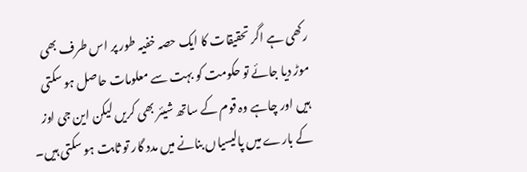رکھی ہے اگر تحقیقات کا ایک حصہ خفیہ طور پر اس طرف بھی موڑ دیا جائے تو حکومت کو بہت سے معلومات حاصل ہو سکتی ہیں اور چاہے وہ قوم کے ساتھ شیئر بھی کریں لیکن این جی اوز کے بارے میں پالیسیاں بنانے میں مدد گار تو ثابت ہو سکتی ہیں۔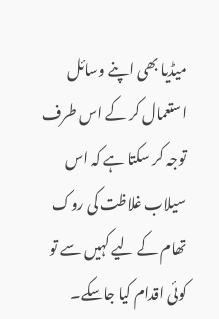میڈیا بھی اپنے وسائل استعمال کر کے اس طرف توجہ کر سکتا ہے کہ اس سیلاب غلاظت کی روک تھام کے لیے کہیں سے تو کوئی اقدام کیا جاسکے۔